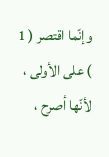وإنّما اقتصر ( 1 ) على الأولى ، لأنّها أصرح ،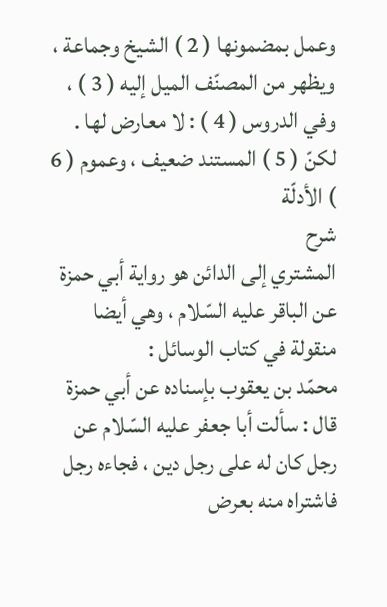وعمل بمضمونها ( 2 ) الشيخ وجماعة ، ويظهر من المصنّف الميل إليه ( 3 ) ، وفي الدروس ( 4 ) : لا معارض لها .
لكنّ ( 5 ) المستند ضعيف ، وعموم ( 6 ) الأدلّة
شرح
المشتري إلى الدائن هو رواية أبي حمزة عن الباقر عليه السّلام ، وهي أيضا منقولة في كتاب الوسائل :
محمّد بن يعقوب بإسناده عن أبي حمزة قال : سألت أبا جعفر عليه السّلام عن رجل كان له على رجل دين ، فجاءه رجل فاشتراه منه بعرض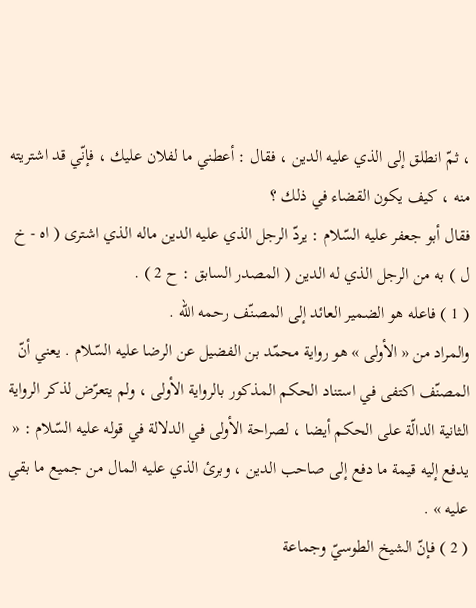، ثمّ انطلق إلى الذي عليه الدين ، فقال : أعطني ما لفلان عليك ، فإنّي قد اشتريته منه ، كيف يكون القضاء في ذلك ؟
فقال أبو جعفر عليه السّلام : يردّ الرجل الذي عليه الدين ماله الذي اشترى ( اه - خ ل ) به من الرجل الذي له الدين ( المصدر السابق : ح 2 ) .
( 1 ) فاعله هو الضمير العائد إلى المصنّف رحمه اللّه .
والمراد من « الأولى » هو رواية محمّد بن الفضيل عن الرضا عليه السّلام . يعني أنّ المصنّف اكتفى في استناد الحكم المذكور بالرواية الأولى ، ولم يتعرّض لذكر الرواية الثانية الدالّة على الحكم أيضا ، لصراحة الأولى في الدلالة في قوله عليه السّلام : « يدفع إليه قيمة ما دفع إلى صاحب الدين ، وبرئ الذي عليه المال من جميع ما بقي عليه » .
( 2 ) فإنّ الشيخ الطوسيّ وجماعة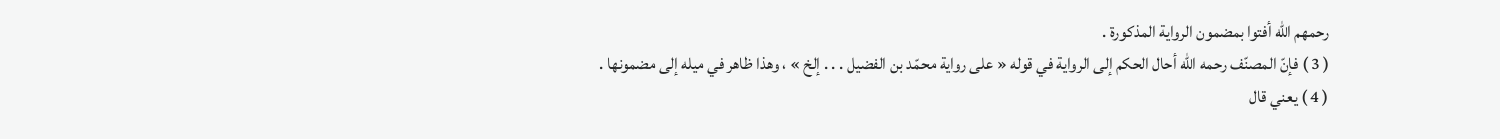رحمهم اللّه أفتوا بمضمون الرواية المذكورة .
( 3 ) فإنّ المصنّف رحمه اللّه أحال الحكم إلى الرواية في قوله « على رواية محمّد بن الفضيل . . . إلخ » ، وهذا ظاهر في ميله إلى مضمونها .
( 4 ) يعني قال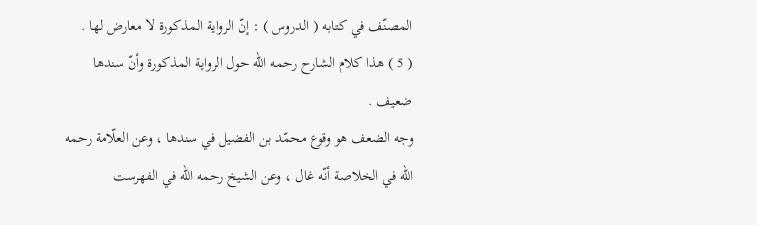المصنّف في كتابه ( الدروس ) : إنّ الرواية المذكورة لا معارض لها .
( 5 ) هذا كلام الشارح رحمه اللّه حول الرواية المذكورة وأنّ سندها ضعيف .
وجه الضعف هو وقوع محمّد بن الفضيل في سندها ، وعن العلّامة رحمه اللّه في الخلاصة أنّه غال ، وعن الشيخ رحمه اللّه في الفهرست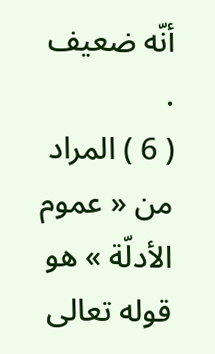أنّه ضعيف .
( 6 ) المراد من « عموم الأدلّة » هو قوله تعالى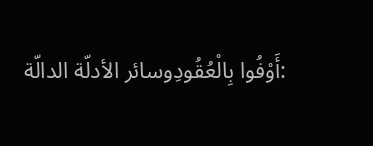:أَوْفُوا بِالْعُقُودِوسائر الأدلّة الدالّة